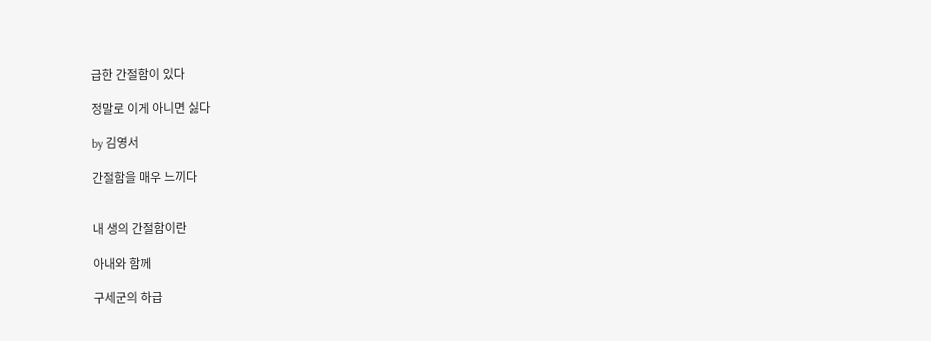급한 간절함이 있다

정말로 이게 아니면 싫다

by 김영서

간절함을 매우 느끼다


내 생의 간절함이란

아내와 함께

구세군의 하급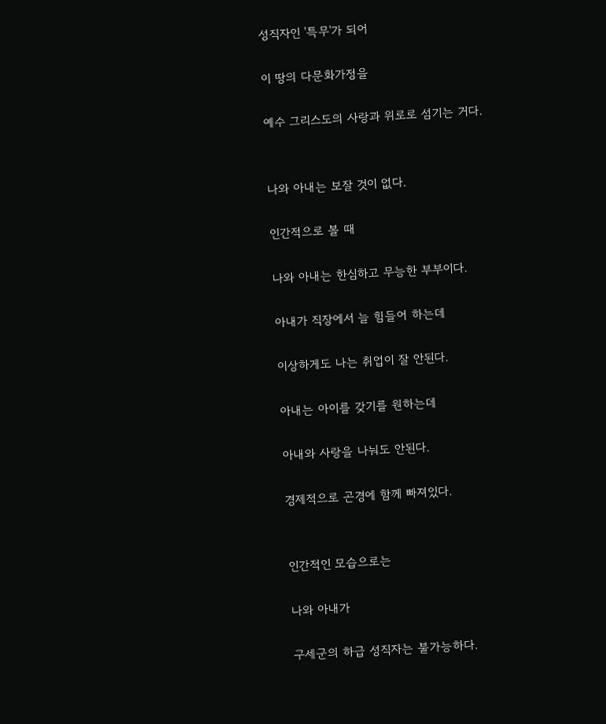성직자인 '특무'가 되어

이 땅의 다문화가정을

예수 그리스도의 사랑과 위로로 섬기는 거다.


나와 아내는 보잘 것이 없다.

인간적으로 볼 때

나와 아내는 한심하고 무능한 부부이다.

아내가 직장에서 늘 힘들어 하는데

이상하게도 나는 취업이 잘 안된다.

아내는 아이를 갖기를 원하는데

아내와 사랑을 나눠도 안된다.

경제적으로 곤경에 함께 빠져있다.


인간적인 모습으로는

나와 아내가

구세군의 하급 성직자는 불가능하다.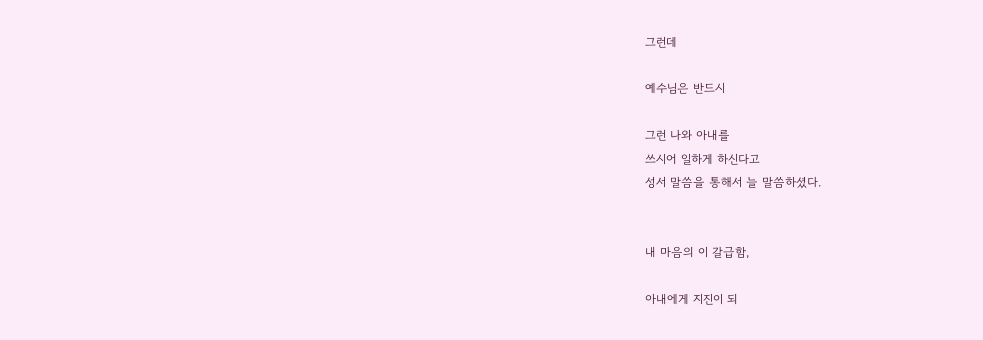그런데

예수님은 반드시

그런 나와 아내를
쓰시어 일하게 하신다고
성서 말씀을 통해서 늘 말씀하셨다.


내 마음의 이 갈급함,

아내에게 지진이 되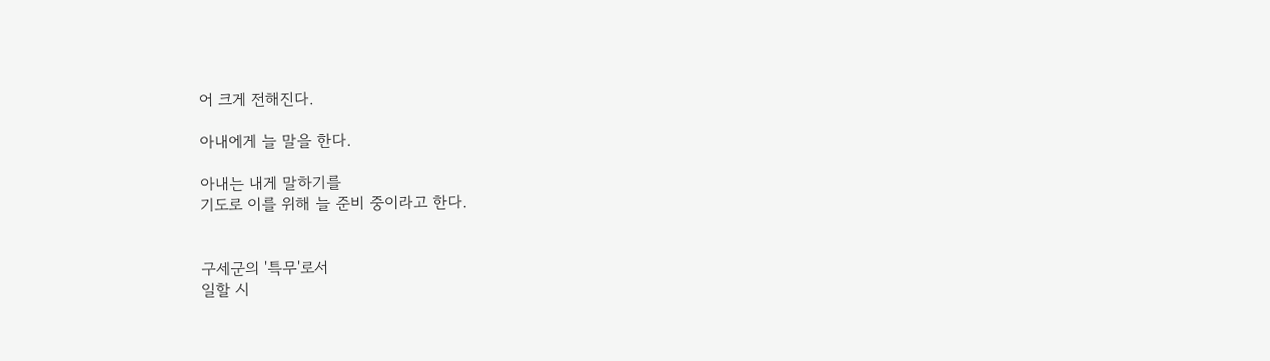어 크게 전해진다.

아내에게 늘 말을 한다.

아내는 내게 말하기를
기도로 이를 위해 늘 준비 중이라고 한다.


구세군의 '특무'로서
일할 시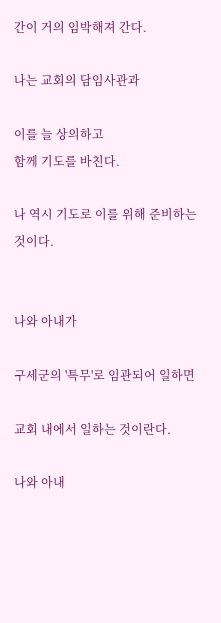간이 거의 임박해져 간다.

나는 교회의 담임사관과

이를 늘 상의하고
함께 기도를 바친다.

나 역시 기도로 이를 위해 준비하는 것이다.


나와 아내가

구세군의 '특무'로 임관되어 일하면

교회 내에서 일하는 것이란다.

나와 아내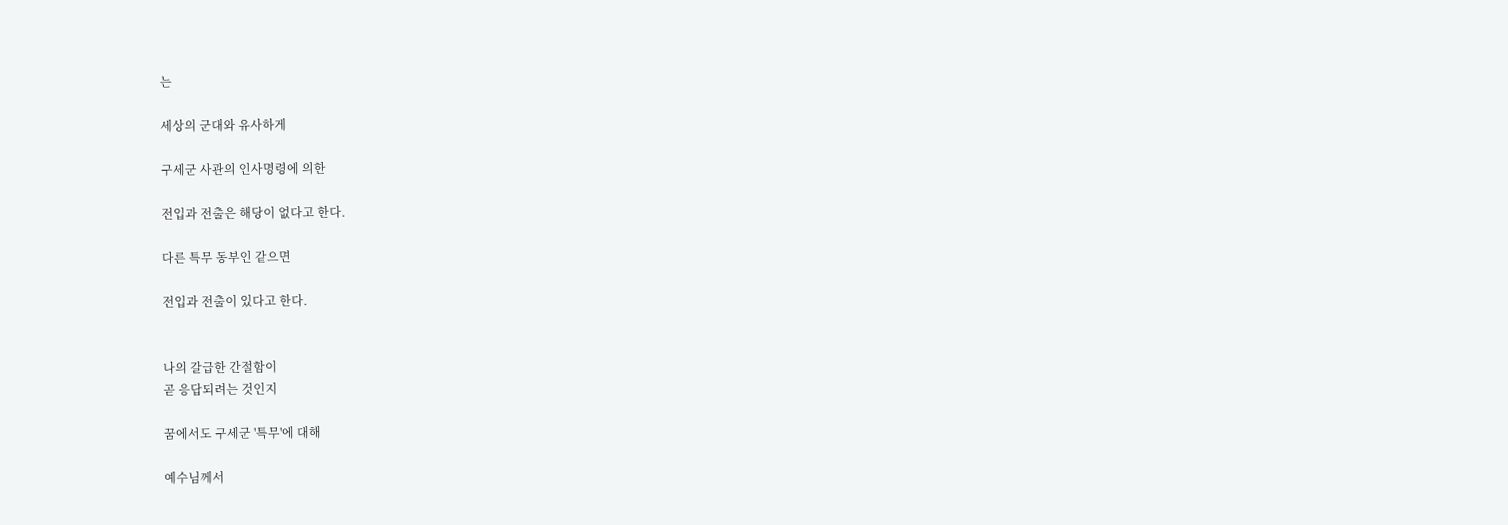는

세상의 군대와 유사하게

구세군 사관의 인사명령에 의한

전입과 전출은 해당이 없다고 한다.

다른 특무 동부인 같으면

전입과 전출이 있다고 한다.


나의 갈급한 간절함이
곧 응답되려는 것인지

꿈에서도 구세군 '특무'에 대해

예수님께서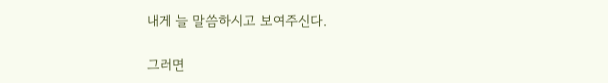내게 늘 말씀하시고 보여주신다.

그러면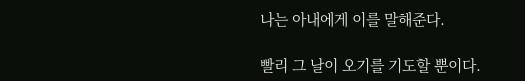나는 아내에게 이를 말해준다.

빨리 그 날이 오기를 기도할 뿐이다.